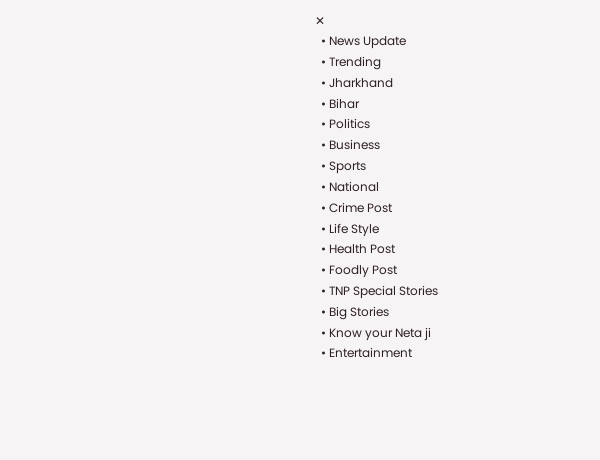✕
  • News Update
  • Trending
  • Jharkhand
  • Bihar
  • Politics
  • Business
  • Sports
  • National
  • Crime Post
  • Life Style
  • Health Post
  • Foodly Post
  • TNP Special Stories
  • Big Stories
  • Know your Neta ji
  • Entertainment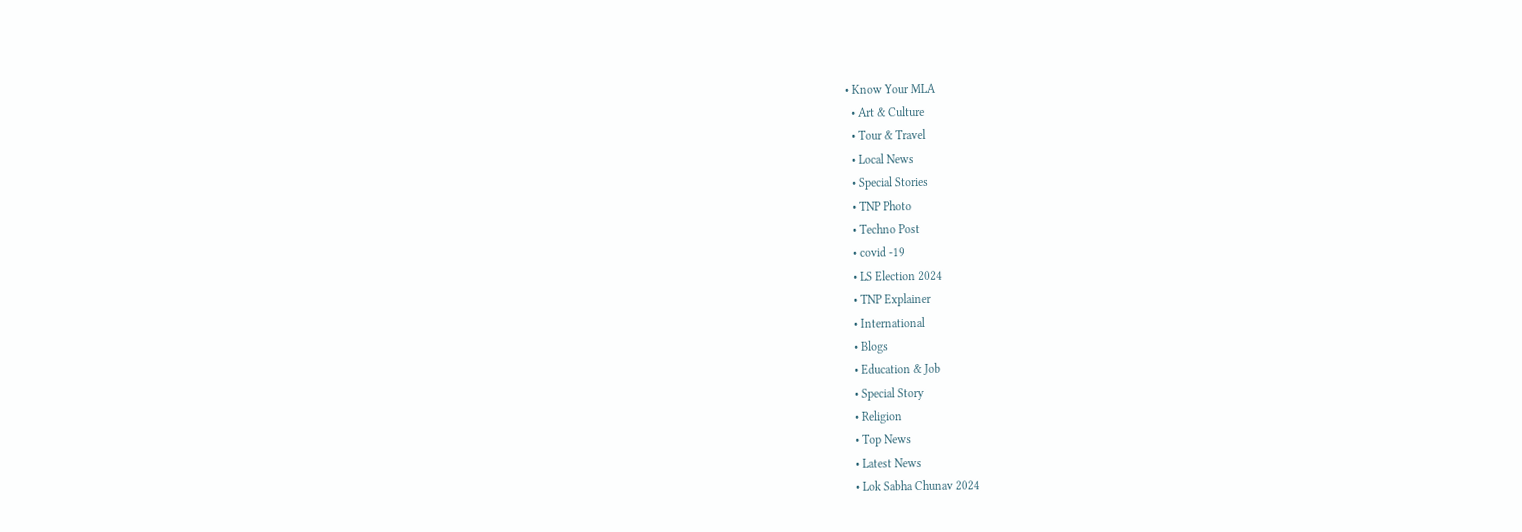• Know Your MLA
  • Art & Culture
  • Tour & Travel
  • Local News
  • Special Stories
  • TNP Photo
  • Techno Post
  • covid -19
  • LS Election 2024
  • TNP Explainer
  • International
  • Blogs
  • Education & Job
  • Special Story
  • Religion
  • Top News
  • Latest News
  • Lok Sabha Chunav 2024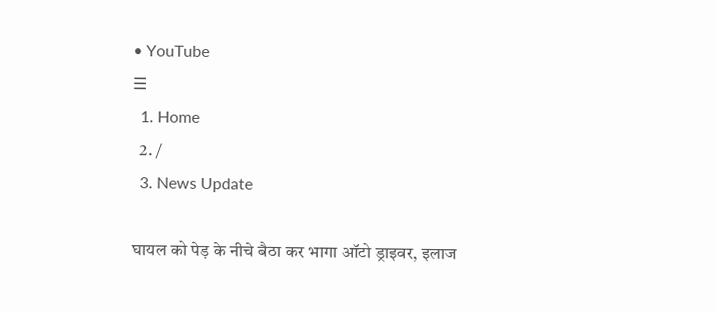• YouTube
☰
  1. Home
  2. /
  3. News Update

घायल को पेड़ के नीचे बैठा कर भागा ऑटो ड्राइवर, इलाज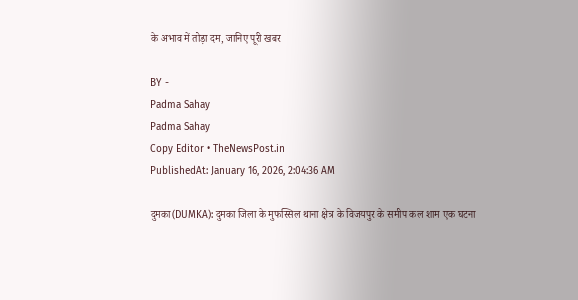के अभाव में तोड़ा दम, जानिए पूरी खबर

BY -
Padma Sahay
Padma Sahay
Copy Editor • TheNewsPost.in
PublishedAt: January 16, 2026, 2:04:36 AM

दुमका(DUMKA): दुमका जिला के मुफस्सिल थाना क्षेत्र के विजयपुर के समीप कल शाम एक घटना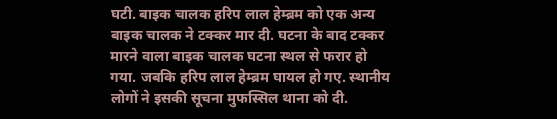घटी. बाइक चालक हरिप लाल हेम्ब्रम को एक अन्य बाइक चालक ने टक्कर मार दी. घटना के बाद टक्कर मारने वाला बाइक चालक घटना स्थल से फरार हो गया. जबकि हरिप लाल हेम्ब्रम घायल हो गए. स्थानीय लोगों ने इसकी सूचना मुफस्सिल थाना को दी.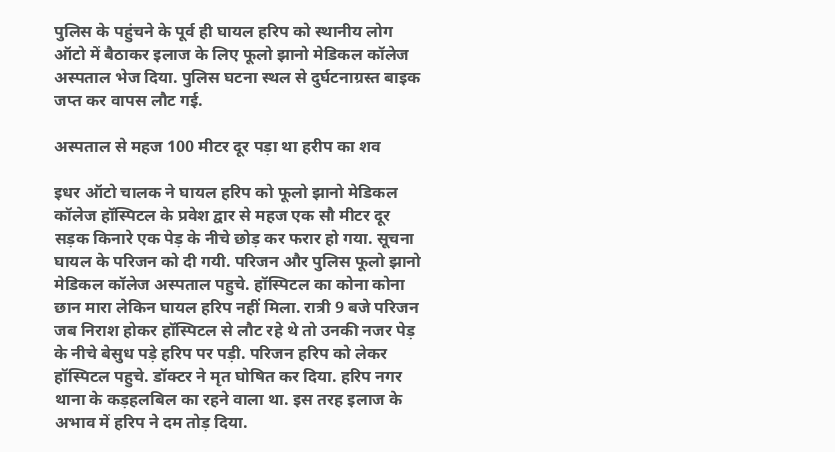पुलिस के पहुंचने के पूर्व ही घायल हरिप को स्थानीय लोग ऑटो में बैठाकर इलाज के लिए फूलो झानो मेडिकल कॉलेज अस्पताल भेज दिया. पुलिस घटना स्थल से दुर्घटनाग्रस्त बाइक जप्त कर वापस लौट गई.

अस्पताल से महज 100 मीटर दूर पड़ा था हरीप का शव

इधर ऑटो चालक ने घायल हरिप को फूलो झानो मेडिकल कॉलेज हॉस्पिटल के प्रवेश द्वार से महज एक सौ मीटर दूर सड़क किनारे एक पेड़ के नीचे छोड़ कर फरार हो गया. सूचना घायल के परिजन को दी गयी. परिजन और पुलिस फूलो झानो मेडिकल कॉलेज अस्पताल पहुचे. हॉस्पिटल का कोना कोना छान मारा लेकिन घायल हरिप नहीं मिला. रात्री 9 बजे परिजन जब निराश होकर हॉस्पिटल से लौट रहे थे तो उनकी नजर पेड़ के नीचे बेसुध पड़े हरिप पर पड़ी. परिजन हरिप को लेकर हॉस्पिटल पहुचे. डॉक्टर ने मृत घोषित कर दिया. हरिप नगर थाना के कड़हलबिल का रहने वाला था. इस तरह इलाज के अभाव में हरिप ने दम तोड़ दिया.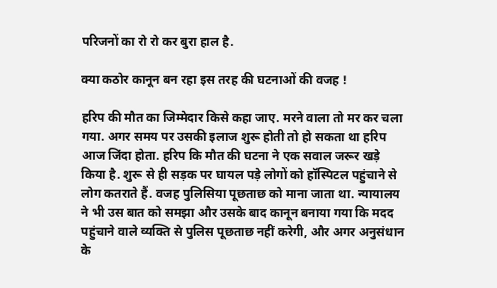परिजनों का रो रो कर बुरा हाल है.

क्या कठोर कानून बन रहा इस तरह की घटनाओं की वजह !

हरिप की मौत का जिम्मेदार किसे कहा जाए. मरने वाला तो मर कर चला गया. अगर समय पर उसकी इलाज शुरू होती तो हो सकता था हरिप आज जिंदा होता. हरिप कि मौत की घटना ने एक सवाल जरूर खड़े किया है. शुरू से ही सड़क पर घायल पड़े लोगों को हॉस्पिटल पहुंचाने से लोग कतराते हैं. वजह पुलिसिया पूछताछ को माना जाता था. न्यायालय ने भी उस बात को समझा और उसके बाद कानून बनाया गया कि मदद पहुंचाने वाले व्यक्ति से पुलिस पूछताछ नहीं करेगी, और अगर अनुसंधान के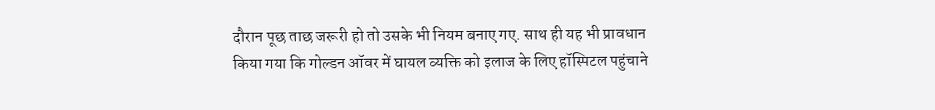दौरान पूछ ताछ जरूरी हो तो उसके भी नियम बनाए गए. साथ ही यह भी प्रावधान किया गया कि गोल्डन ऑवर में घायल व्यक्ति को इलाज के लिए हॉस्पिटल पहुंचाने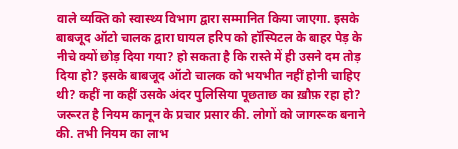वाले व्यक्ति को स्वास्थ्य विभाग द्वारा सम्मानित किया जाएगा. इसके बाबजूद ऑटो चालक द्वारा घायल हरिप को हॉस्पिटल के बाहर पेड़ के नीचे क्यों छोड़ दिया गया? हो सकता है कि रास्ते में ही उसने दम तोड़ दिया हो? इसके बाबजूद ऑटो चालक को भयभीत नहीं होनी चाहिए थी? कहीं ना कहीं उसके अंदर पुलिसिया पूछताछ का ख़ौफ़ रहा हो? जरूरत है नियम कानून के प्रचार प्रसार की. लोगों को जागरूक बनाने की. तभी नियम का लाभ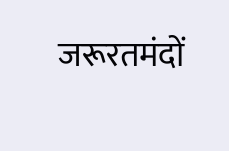जरूरतमंदों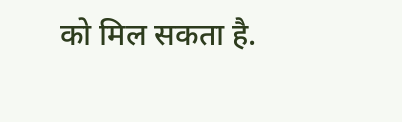को मिल सकता है.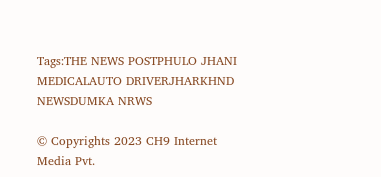Tags:THE NEWS POSTPHULO JHANI MEDICALAUTO DRIVERJHARKHND NEWSDUMKA NRWS

© Copyrights 2023 CH9 Internet Media Pvt.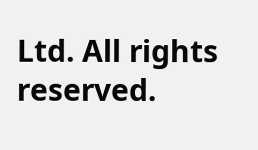Ltd. All rights reserved.